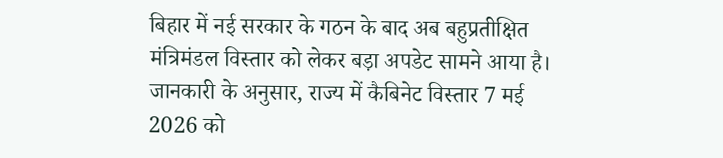बिहार में नई सरकार के गठन के बाद अब बहुप्रतीक्षित मंत्रिमंडल विस्तार को लेकर बड़ा अपडेट सामने आया है। जानकारी के अनुसार, राज्य में कैबिनेट विस्तार 7 मई 2026 को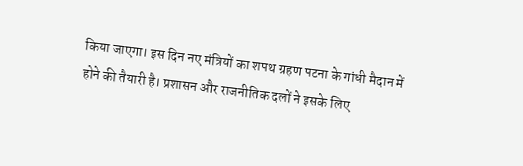किया जाएगा। इस दिन नए मंत्रियों का शपथ ग्रहण पटना के गांधी मैदान में होने की तैयारी है। प्रशासन और राजनीतिक दलों ने इसके लिए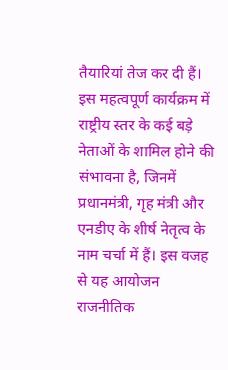तैयारियां तेज कर दी हैं।
इस महत्वपूर्ण कार्यक्रम में राष्ट्रीय स्तर के कई बड़े नेताओं के शामिल होने की संभावना है, जिनमें प्रधानमंत्री, गृह मंत्री और एनडीए के शीर्ष नेतृत्व के नाम चर्चा में हैं। इस वजह से यह आयोजन राजनीतिक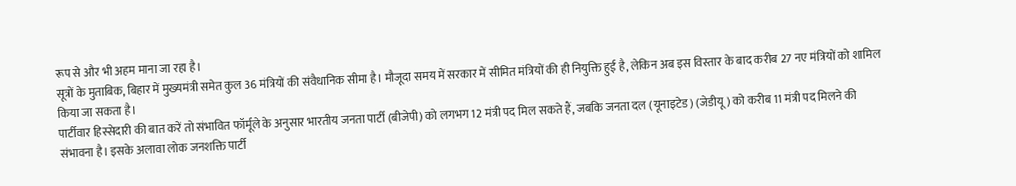रूप से और भी अहम माना जा रहा है।
सूत्रों के मुताबिक, बिहार में मुख्यमंत्री समेत कुल 36 मंत्रियों की संवैधानिक सीमा है। मौजूदा समय में सरकार में सीमित मंत्रियों की ही नियुक्ति हुई है, लेकिन अब इस विस्तार के बाद करीब 27 नए मंत्रियों को शामिल किया जा सकता है।
पार्टीवार हिस्सेदारी की बात करें तो संभावित फॉर्मूले के अनुसार भारतीय जनता पार्टी (बीजेपी) को लगभग 12 मंत्री पद मिल सकते हैं, जबकि जनता दल (यूनाइटेड) (जेडीयू) को करीब 11 मंत्री पद मिलने की संभावना है। इसके अलावा लोक जनशक्ति पार्टी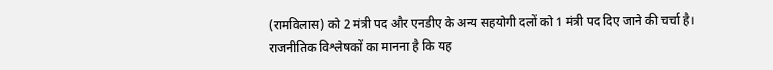(रामविलास) को 2 मंत्री पद और एनडीए के अन्य सहयोगी दलों को 1 मंत्री पद दिए जाने की चर्चा है।
राजनीतिक विश्लेषकों का मानना है कि यह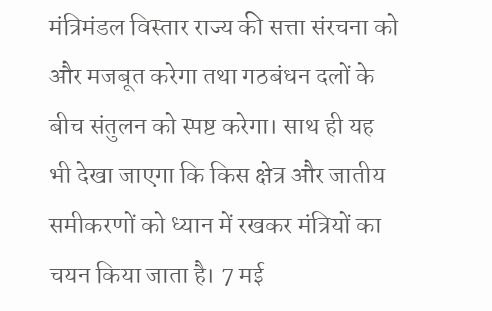मंत्रिमंडल विस्तार राज्य की सत्ता संरचना को और मजबूत करेगा तथा गठबंधन दलों के बीच संतुलन को स्पष्ट करेगा। साथ ही यह भी देखा जाएगा कि किस क्षेत्र और जातीय समीकरणों को ध्यान में रखकर मंत्रियों का चयन किया जाता है। 7 मई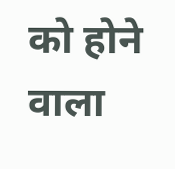को होने वाला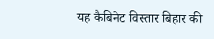यह कैबिनेट विस्तार बिहार की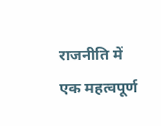राजनीति में एक महत्वपूर्ण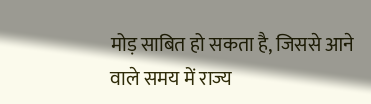मोड़ साबित हो सकता है, जिससे आने वाले समय में राज्य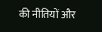की नीतियों और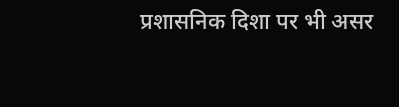प्रशासनिक दिशा पर भी असर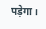पड़ेगा।